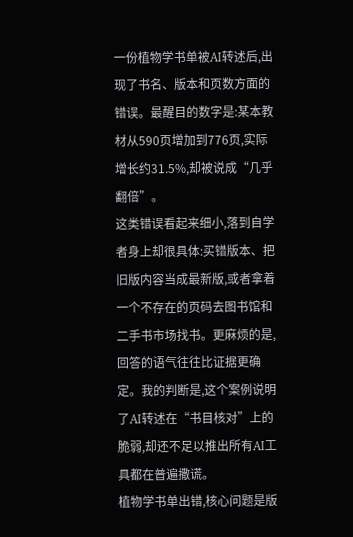一份植物学书单被AI转述后,出现了书名、版本和页数方面的错误。最醒目的数字是:某本教材从590页增加到776页,实际增长约31.5%,却被说成“几乎翻倍”。
这类错误看起来细小,落到自学者身上却很具体:买错版本、把旧版内容当成最新版,或者拿着一个不存在的页码去图书馆和二手书市场找书。更麻烦的是,回答的语气往往比证据更确定。我的判断是,这个案例说明了AI转述在“书目核对”上的脆弱,却还不足以推出所有AI工具都在普遍撒谎。
植物学书单出错,核心问题是版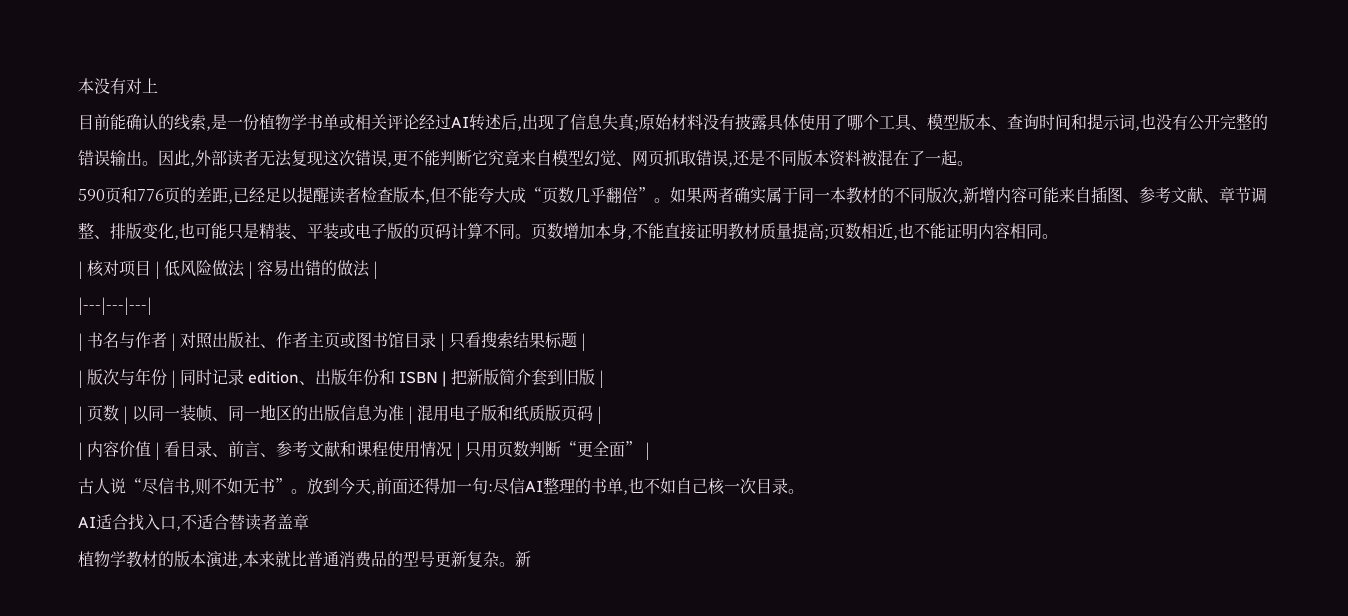本没有对上
目前能确认的线索,是一份植物学书单或相关评论经过AI转述后,出现了信息失真;原始材料没有披露具体使用了哪个工具、模型版本、查询时间和提示词,也没有公开完整的错误输出。因此,外部读者无法复现这次错误,更不能判断它究竟来自模型幻觉、网页抓取错误,还是不同版本资料被混在了一起。
590页和776页的差距,已经足以提醒读者检查版本,但不能夸大成“页数几乎翻倍”。如果两者确实属于同一本教材的不同版次,新增内容可能来自插图、参考文献、章节调整、排版变化,也可能只是精装、平装或电子版的页码计算不同。页数增加本身,不能直接证明教材质量提高;页数相近,也不能证明内容相同。
| 核对项目 | 低风险做法 | 容易出错的做法 |
|---|---|---|
| 书名与作者 | 对照出版社、作者主页或图书馆目录 | 只看搜索结果标题 |
| 版次与年份 | 同时记录 edition、出版年份和 ISBN | 把新版简介套到旧版 |
| 页数 | 以同一装帧、同一地区的出版信息为准 | 混用电子版和纸质版页码 |
| 内容价值 | 看目录、前言、参考文献和课程使用情况 | 只用页数判断“更全面” |
古人说“尽信书,则不如无书”。放到今天,前面还得加一句:尽信AI整理的书单,也不如自己核一次目录。
AI适合找入口,不适合替读者盖章
植物学教材的版本演进,本来就比普通消费品的型号更新复杂。新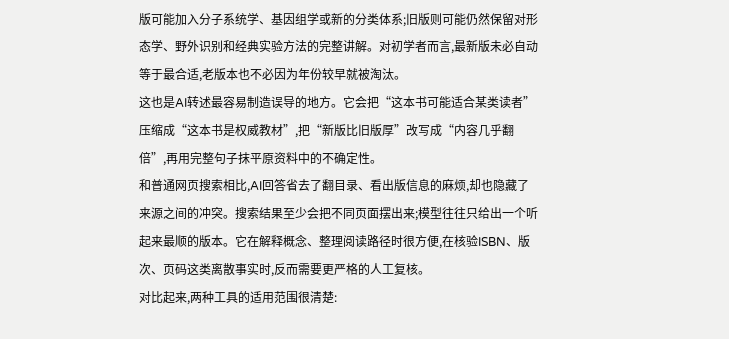版可能加入分子系统学、基因组学或新的分类体系;旧版则可能仍然保留对形态学、野外识别和经典实验方法的完整讲解。对初学者而言,最新版未必自动等于最合适,老版本也不必因为年份较早就被淘汰。
这也是AI转述最容易制造误导的地方。它会把“这本书可能适合某类读者”压缩成“这本书是权威教材”,把“新版比旧版厚”改写成“内容几乎翻倍”,再用完整句子抹平原资料中的不确定性。
和普通网页搜索相比,AI回答省去了翻目录、看出版信息的麻烦,却也隐藏了来源之间的冲突。搜索结果至少会把不同页面摆出来;模型往往只给出一个听起来最顺的版本。它在解释概念、整理阅读路径时很方便,在核验ISBN、版次、页码这类离散事实时,反而需要更严格的人工复核。
对比起来,两种工具的适用范围很清楚: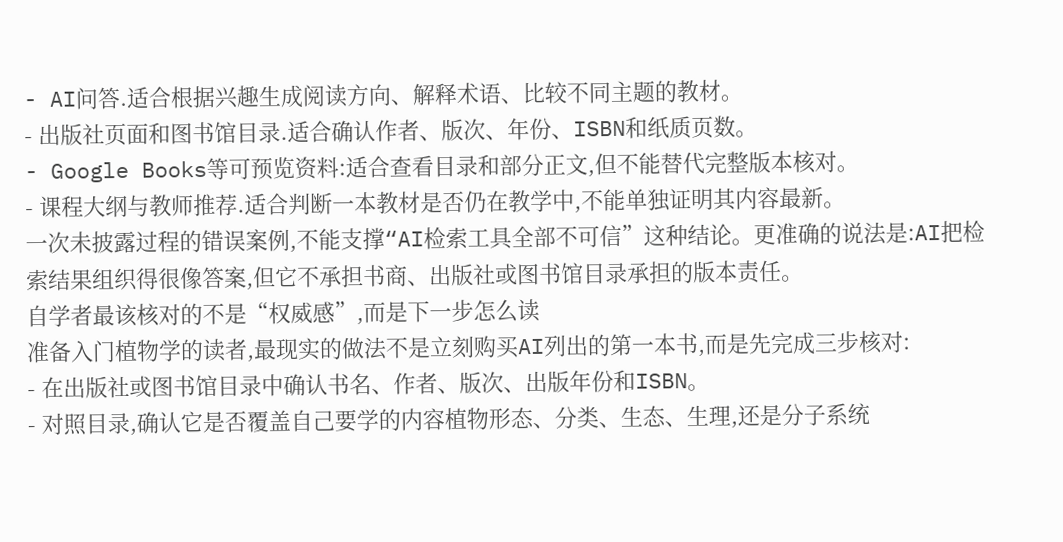- AI问答.适合根据兴趣生成阅读方向、解释术语、比较不同主题的教材。
- 出版社页面和图书馆目录.适合确认作者、版次、年份、ISBN和纸质页数。
- Google Books等可预览资料:适合查看目录和部分正文,但不能替代完整版本核对。
- 课程大纲与教师推荐.适合判断一本教材是否仍在教学中,不能单独证明其内容最新。
一次未披露过程的错误案例,不能支撑“AI检索工具全部不可信”这种结论。更准确的说法是:AI把检索结果组织得很像答案,但它不承担书商、出版社或图书馆目录承担的版本责任。
自学者最该核对的不是“权威感”,而是下一步怎么读
准备入门植物学的读者,最现实的做法不是立刻购买AI列出的第一本书,而是先完成三步核对:
- 在出版社或图书馆目录中确认书名、作者、版次、出版年份和ISBN。
- 对照目录,确认它是否覆盖自己要学的内容植物形态、分类、生态、生理,还是分子系统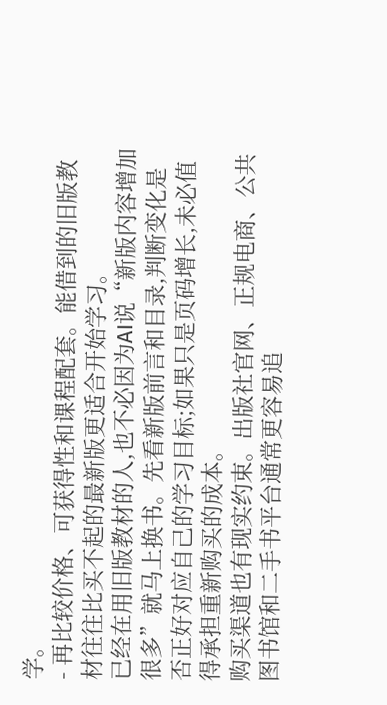学。
- 再比较价格、可获得性和课程配套。能借到的旧版教材往往比买不起的最新版更适合开始学习。
已经在用旧版教材的人,也不必因为AI说“新版内容增加很多”就马上换书。先看新版前言和目录,判断变化是否正好对应自己的学习目标;如果只是页码增长,未必值得承担重新购买的成本。
购买渠道也有现实约束。出版社官网、正规电商、公共图书馆和二手书平台通常更容易追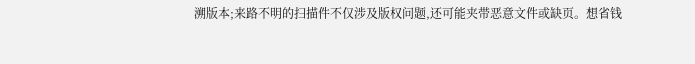溯版本;来路不明的扫描件不仅涉及版权问题,还可能夹带恶意文件或缺页。想省钱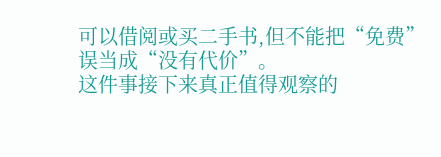可以借阅或买二手书,但不能把“免费”误当成“没有代价”。
这件事接下来真正值得观察的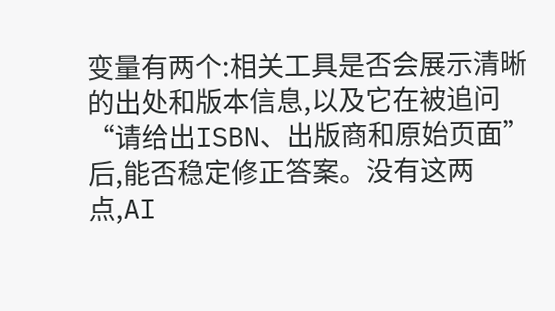变量有两个:相关工具是否会展示清晰的出处和版本信息,以及它在被追问“请给出ISBN、出版商和原始页面”后,能否稳定修正答案。没有这两点,AI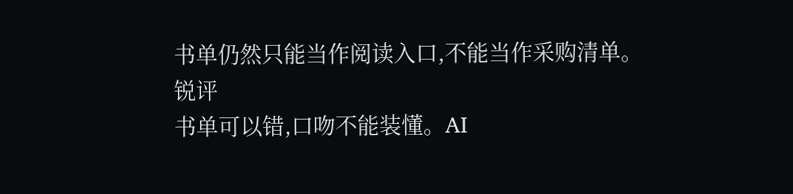书单仍然只能当作阅读入口,不能当作采购清单。
锐评
书单可以错,口吻不能装懂。AI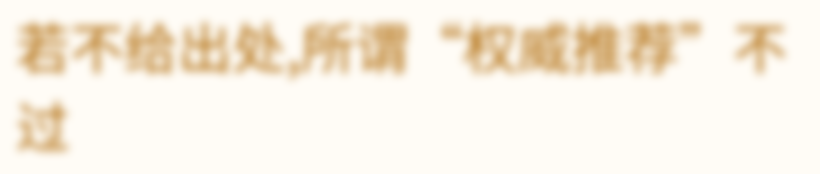若不给出处,所谓“权威推荐”不过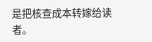是把核查成本转嫁给读者。